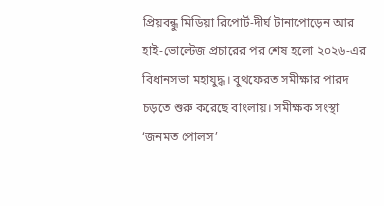প্রিয়বন্ধু মিডিয়া রিপোর্ট-দীর্ঘ টানাপোড়েন আর হাই-ভোল্টেজ প্রচারের পর শেষ হলো ২০২৬-এর বিধানসভা মহাযুদ্ধ। বুথফেরত সমীক্ষার পারদ চড়তে শুরু করেছে বাংলায়। সমীক্ষক সংস্থা ‘জনমত পোলস’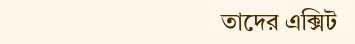তাদের এক্সিট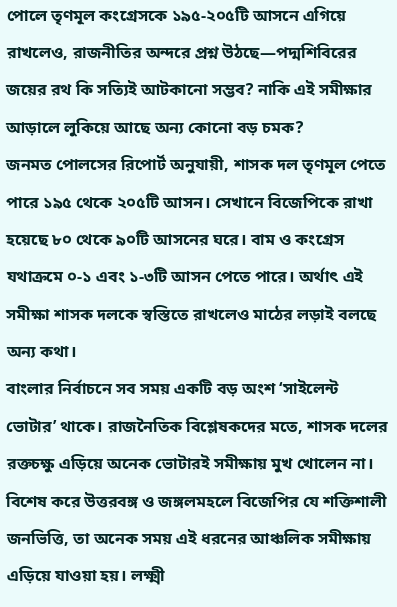পোলে তৃণমূল কংগ্রেসকে ১৯৫-২০৫টি আসনে এগিয়ে রাখলেও, রাজনীতির অন্দরে প্রশ্ন উঠছে—পদ্মশিবিরের জয়ের রথ কি সত্যিই আটকানো সম্ভব? নাকি এই সমীক্ষার আড়ালে লুকিয়ে আছে অন্য কোনো বড় চমক?
জনমত পোলসের রিপোর্ট অনুযায়ী, শাসক দল তৃণমূল পেতে পারে ১৯৫ থেকে ২০৫টি আসন। সেখানে বিজেপিকে রাখা হয়েছে ৮০ থেকে ৯০টি আসনের ঘরে। বাম ও কংগ্রেস যথাক্রমে ০-১ এবং ১-৩টি আসন পেতে পারে। অর্থাৎ এই সমীক্ষা শাসক দলকে স্বস্তিতে রাখলেও মাঠের লড়াই বলছে অন্য কথা।
বাংলার নির্বাচনে সব সময় একটি বড় অংশ ‘সাইলেন্ট ভোটার’ থাকে। রাজনৈতিক বিশ্লেষকদের মতে, শাসক দলের রক্তচক্ষু এড়িয়ে অনেক ভোটারই সমীক্ষায় মুখ খোলেন না। বিশেষ করে উত্তরবঙ্গ ও জঙ্গলমহলে বিজেপির যে শক্তিশালী জনভিত্তি, তা অনেক সময় এই ধরনের আঞ্চলিক সমীক্ষায় এড়িয়ে যাওয়া হয়। লক্ষ্মী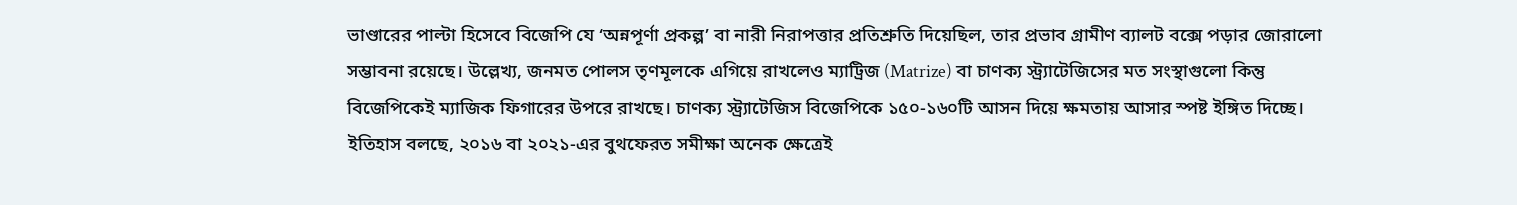ভাণ্ডারের পাল্টা হিসেবে বিজেপি যে ‘অন্নপূর্ণা প্রকল্প’ বা নারী নিরাপত্তার প্রতিশ্রুতি দিয়েছিল, তার প্রভাব গ্রামীণ ব্যালট বক্সে পড়ার জোরালো সম্ভাবনা রয়েছে। উল্লেখ্য, জনমত পোলস তৃণমূলকে এগিয়ে রাখলেও ম্যাট্রিজ (Matrize) বা চাণক্য স্ট্র্যাটেজিসের মত সংস্থাগুলো কিন্তু বিজেপিকেই ম্যাজিক ফিগারের উপরে রাখছে। চাণক্য স্ট্র্যাটেজিস বিজেপিকে ১৫০-১৬০টি আসন দিয়ে ক্ষমতায় আসার স্পষ্ট ইঙ্গিত দিচ্ছে।
ইতিহাস বলছে, ২০১৬ বা ২০২১-এর বুথফেরত সমীক্ষা অনেক ক্ষেত্রেই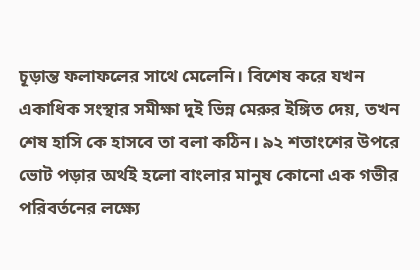চূড়ান্ত ফলাফলের সাথে মেলেনি। বিশেষ করে যখন একাধিক সংস্থার সমীক্ষা দুই ভিন্ন মেরুর ইঙ্গিত দেয়, তখন শেষ হাসি কে হাসবে তা বলা কঠিন। ৯২ শতাংশের উপরে ভোট পড়ার অর্থই হলো বাংলার মানুষ কোনো এক গভীর পরিবর্তনের লক্ষ্যে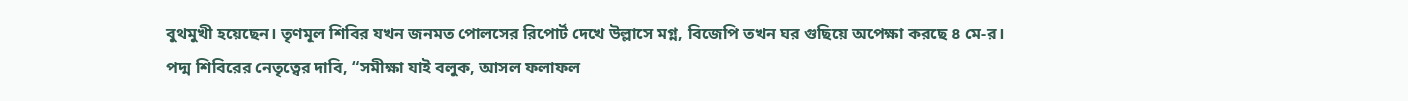বুথমুখী হয়েছেন। তৃণমূল শিবির যখন জনমত পোলসের রিপোর্ট দেখে উল্লাসে মগ্ন, বিজেপি তখন ঘর গুছিয়ে অপেক্ষা করছে ৪ মে-র।
পদ্ম শিবিরের নেতৃত্বের দাবি, “সমীক্ষা যাই বলুক, আসল ফলাফল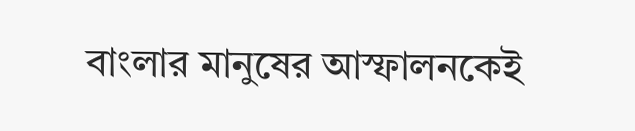বাংলার মানুষের আস্ফালনকেই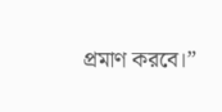প্রমাণ করবে।”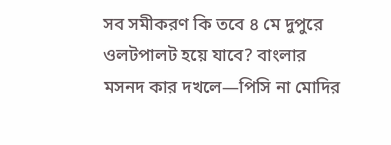সব সমীকরণ কি তবে ৪ মে দুপুরে ওলটপালট হয়ে যাবে? বাংলার মসনদ কার দখলে—পিসি না মোদির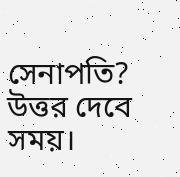সেনাপতি? উত্তর দেবে সময়।